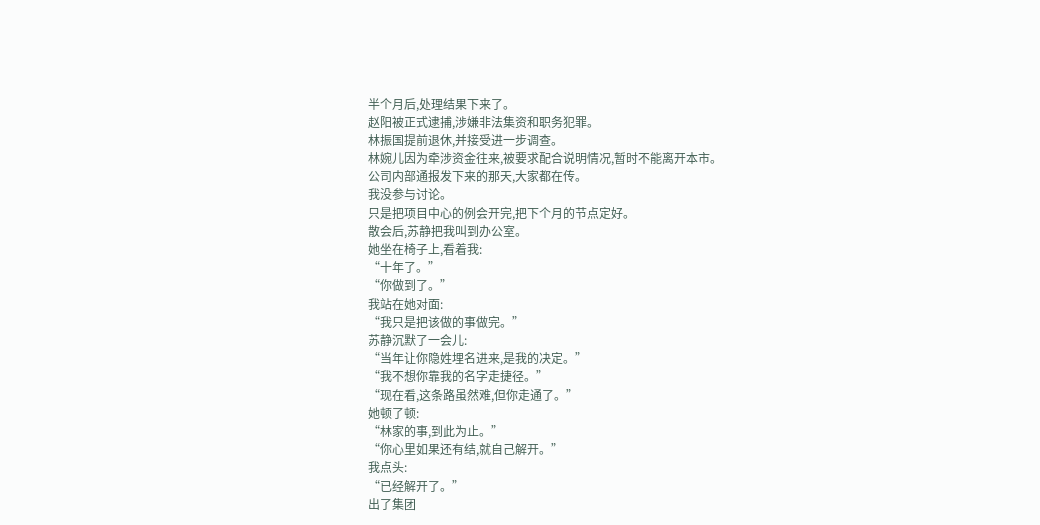半个月后,处理结果下来了。
赵阳被正式逮捕,涉嫌非法集资和职务犯罪。
林振国提前退休,并接受进一步调查。
林婉儿因为牵涉资金往来,被要求配合说明情况,暂时不能离开本市。
公司内部通报发下来的那天,大家都在传。
我没参与讨论。
只是把项目中心的例会开完,把下个月的节点定好。
散会后,苏静把我叫到办公室。
她坐在椅子上,看着我:
“十年了。”
“你做到了。”
我站在她对面:
“我只是把该做的事做完。”
苏静沉默了一会儿:
“当年让你隐姓埋名进来,是我的决定。”
“我不想你靠我的名字走捷径。”
“现在看,这条路虽然难,但你走通了。”
她顿了顿:
“林家的事,到此为止。”
“你心里如果还有结,就自己解开。”
我点头:
“已经解开了。”
出了集团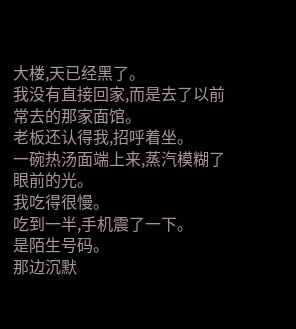大楼,天已经黑了。
我没有直接回家,而是去了以前常去的那家面馆。
老板还认得我,招呼着坐。
一碗热汤面端上来,蒸汽模糊了眼前的光。
我吃得很慢。
吃到一半,手机震了一下。
是陌生号码。
那边沉默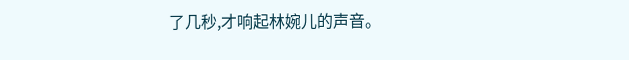了几秒,才响起林婉儿的声音。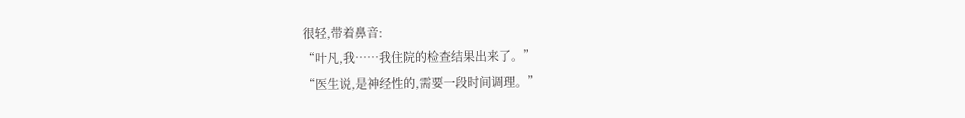很轻,带着鼻音:
“叶凡,我……我住院的检查结果出来了。”
“医生说,是神经性的,需要一段时间调理。”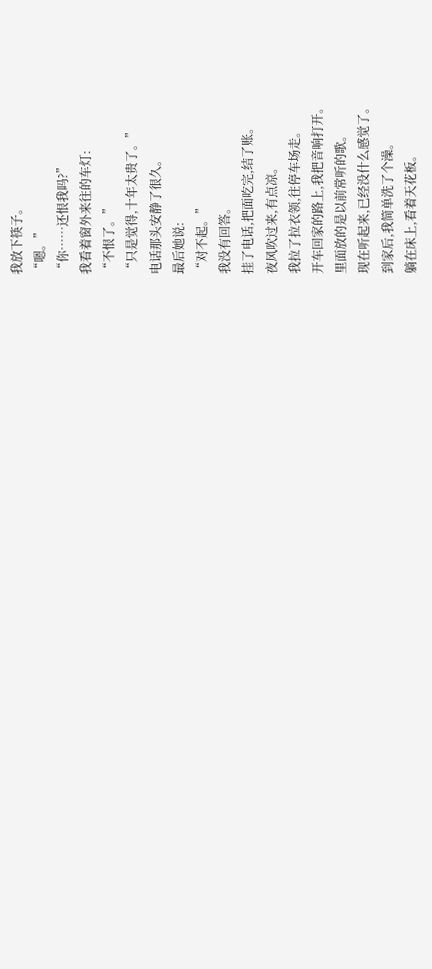我放下筷子。
“嗯。”
“你……还恨我吗?”
我看着窗外来往的车灯:
“不恨了。”
“只是觉得,十年太贵了。”
电话那头安静了很久。
最后她说:
“对不起。”
我没有回答。
挂了电话,把面吃完,结了账。
夜风吹过来,有点凉。
我拉了拉衣领,往停车场走。
开车回家的路上,我把音响打开。
里面放的是以前常听的歌。
现在听起来,已经没什么感觉了。
到家后,我简单洗了个澡。
躺在床上,看着天花板。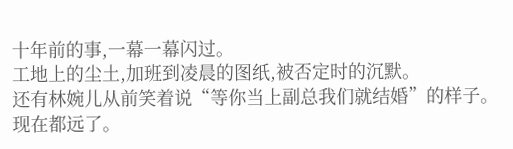十年前的事,一幕一幕闪过。
工地上的尘土,加班到凌晨的图纸,被否定时的沉默。
还有林婉儿从前笑着说“等你当上副总我们就结婚”的样子。
现在都远了。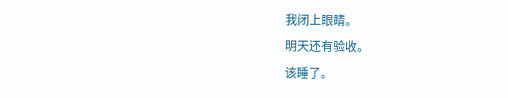我闭上眼睛。
明天还有验收。
该睡了。